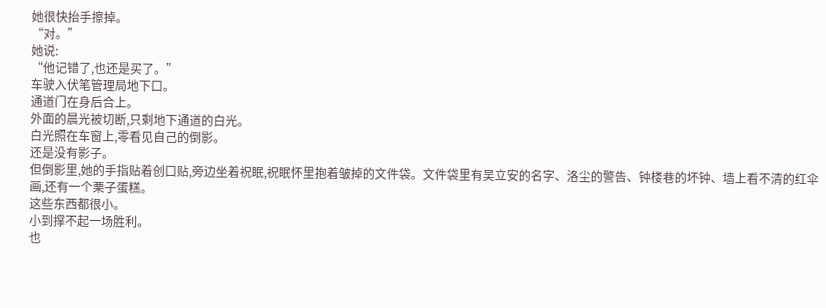她很快抬手擦掉。
“对。”
她说:
“他记错了,也还是买了。”
车驶入伏笔管理局地下口。
通道门在身后合上。
外面的晨光被切断,只剩地下通道的白光。
白光照在车窗上,零看见自己的倒影。
还是没有影子。
但倒影里,她的手指贴着创口贴,旁边坐着祝眠,祝眠怀里抱着皱掉的文件袋。文件袋里有吴立安的名字、洛尘的警告、钟楼巷的坏钟、墙上看不清的红伞画,还有一个栗子蛋糕。
这些东西都很小。
小到撑不起一场胜利。
也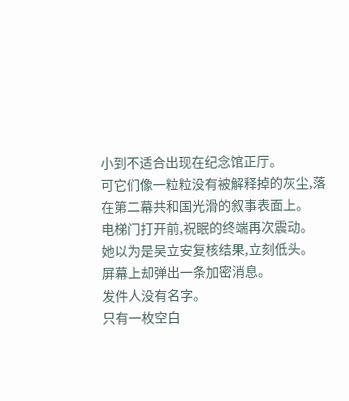小到不适合出现在纪念馆正厅。
可它们像一粒粒没有被解释掉的灰尘,落在第二幕共和国光滑的叙事表面上。
电梯门打开前,祝眠的终端再次震动。
她以为是吴立安复核结果,立刻低头。
屏幕上却弹出一条加密消息。
发件人没有名字。
只有一枚空白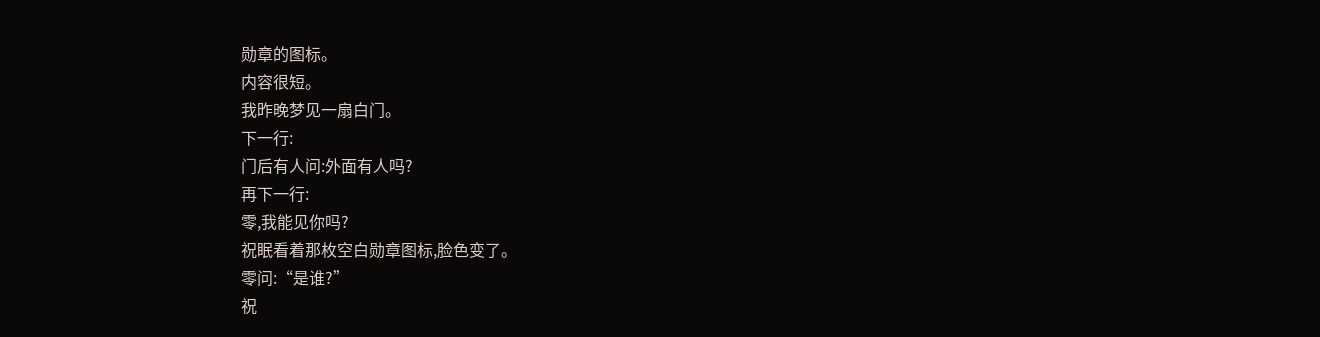勋章的图标。
内容很短。
我昨晚梦见一扇白门。
下一行:
门后有人问:外面有人吗?
再下一行:
零,我能见你吗?
祝眠看着那枚空白勋章图标,脸色变了。
零问:“是谁?”
祝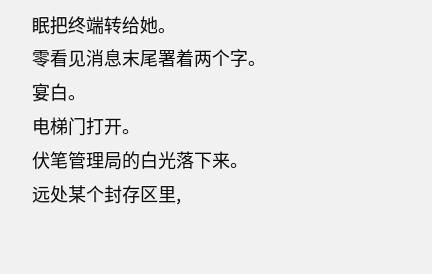眠把终端转给她。
零看见消息末尾署着两个字。
宴白。
电梯门打开。
伏笔管理局的白光落下来。
远处某个封存区里,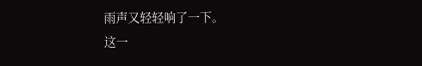雨声又轻轻响了一下。
这一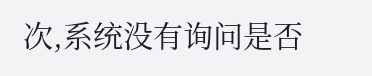次,系统没有询问是否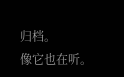归档。
像它也在听。